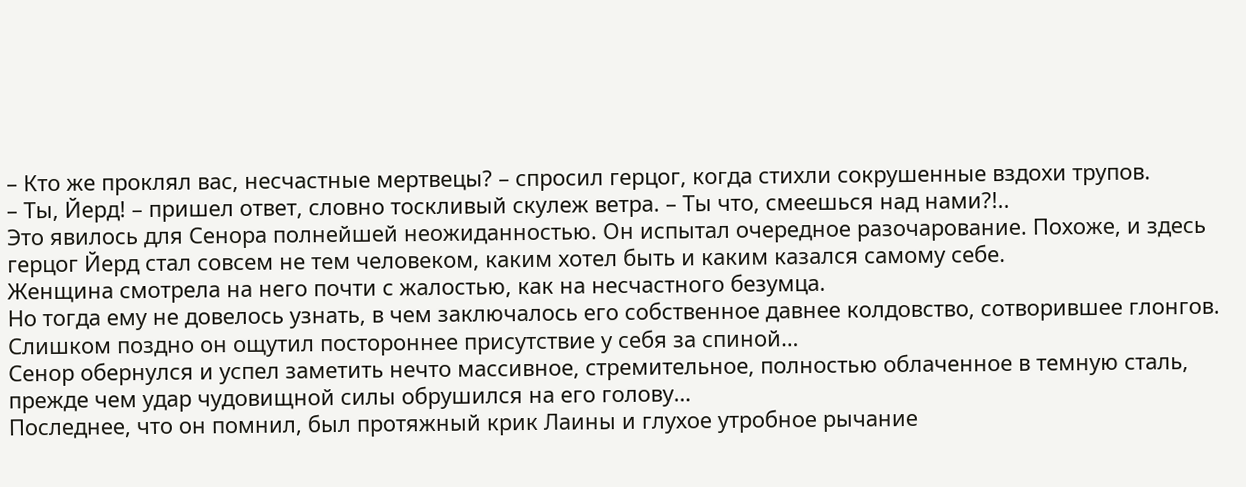– Кто же проклял вас, несчастные мертвецы? – спросил герцог, когда стихли сокрушенные вздохи трупов.
– Ты, Йерд! – пришел ответ, словно тоскливый скулеж ветра. – Ты что, смеешься над нами?!..
Это явилось для Сенора полнейшей неожиданностью. Он испытал очередное разочарование. Похоже, и здесь герцог Йерд стал совсем не тем человеком, каким хотел быть и каким казался самому себе.
Женщина смотрела на него почти с жалостью, как на несчастного безумца.
Но тогда ему не довелось узнать, в чем заключалось его собственное давнее колдовство, сотворившее глонгов. Слишком поздно он ощутил постороннее присутствие у себя за спиной…
Сенор обернулся и успел заметить нечто массивное, стремительное, полностью облаченное в темную сталь, прежде чем удар чудовищной силы обрушился на его голову…
Последнее, что он помнил, был протяжный крик Лаины и глухое утробное рычание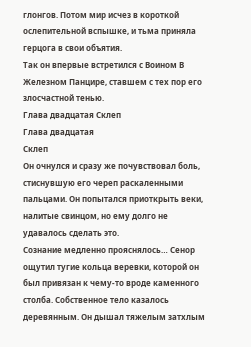глонгов. Потом мир исчез в короткой ослепительной вспышке, и тьма приняла герцога в свои объятия.
Так он впервые встретился с Воином В Железном Панцире, ставшем с тех пор его злосчастной тенью.
Глава двадцатая Склеп
Глава двадцатая
Склеп
Он очнулся и сразу же почувствовал боль, стиснувшую его череп раскаленными пальцами. Он попытался приоткрыть веки, налитые свинцом, но ему долго не удавалось сделать это.
Сознание медленно прояснялось… Сенор ощутил тугие кольца веревки, которой он был привязан к чему-то вроде каменного столба. Собственное тело казалось деревянным. Он дышал тяжелым затхлым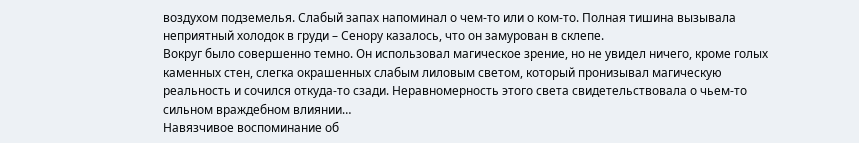воздухом подземелья. Слабый запах напоминал о чем-то или о ком-то. Полная тишина вызывала неприятный холодок в груди – Сенору казалось, что он замурован в склепе.
Вокруг было совершенно темно. Он использовал магическое зрение, но не увидел ничего, кроме голых каменных стен, слегка окрашенных слабым лиловым светом, который пронизывал магическую реальность и сочился откуда-то сзади. Неравномерность этого света свидетельствовала о чьем-то сильном враждебном влиянии…
Навязчивое воспоминание об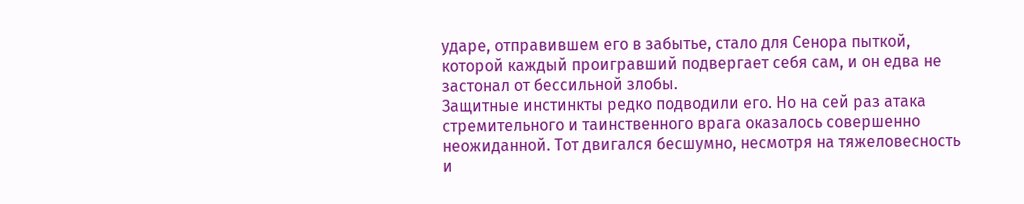ударе, отправившем его в забытье, стало для Сенора пыткой, которой каждый проигравший подвергает себя сам, и он едва не застонал от бессильной злобы.
Защитные инстинкты редко подводили его. Но на сей раз атака стремительного и таинственного врага оказалось совершенно неожиданной. Тот двигался бесшумно, несмотря на тяжеловесность и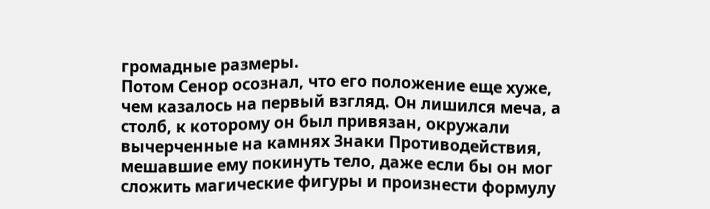громадные размеры.
Потом Сенор осознал, что его положение еще хуже, чем казалось на первый взгляд. Он лишился меча, а столб, к которому он был привязан, окружали вычерченные на камнях Знаки Противодействия, мешавшие ему покинуть тело, даже если бы он мог сложить магические фигуры и произнести формулу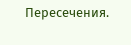Пересечения.